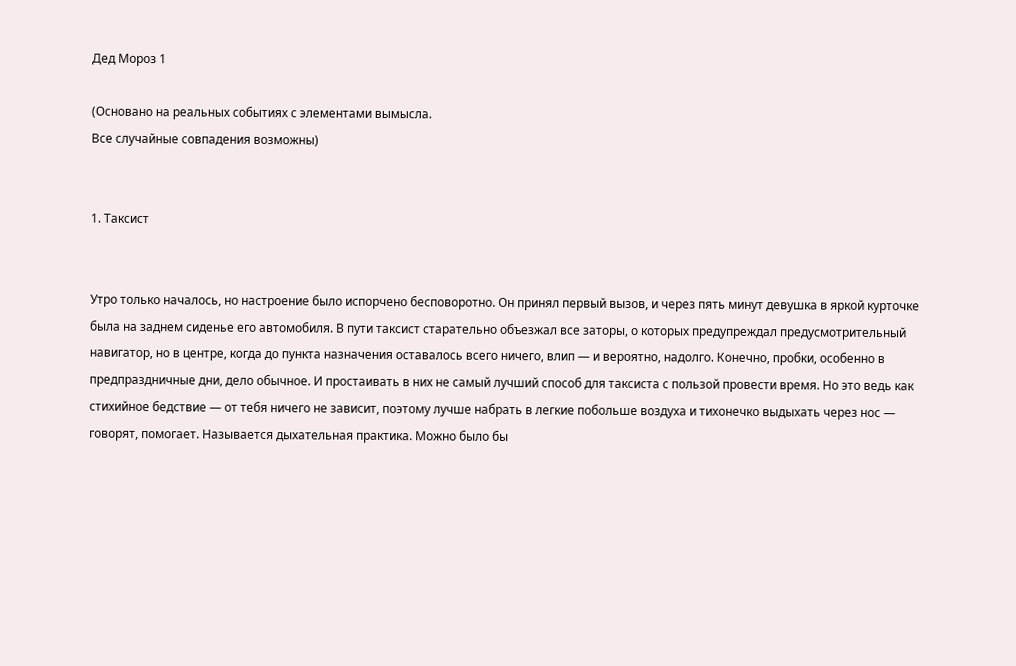Дед Мороз 1

(Основано на реальных событиях с элементами вымысла.
Все случайные совпадения возможны)


1. Таксист


Утро только началось, но настроение было испорчено бесповоротно. Он принял первый вызов, и через пять минут девушка в яркой курточке была на заднем сиденье его автомобиля. В пути таксист старательно объезжал все заторы, о которых предупреждал предусмотрительный навигатор, но в центре, когда до пункта назначения оставалось всего ничего, влип — и вероятно, надолго. Конечно, пробки, особенно в предпраздничные дни, дело обычное. И простаивать в них не самый лучший способ для таксиста с пользой провести время. Но это ведь как стихийное бедствие — от тебя ничего не зависит, поэтому лучше набрать в легкие побольше воздуха и тихонечко выдыхать через нос — говорят, помогает. Называется дыхательная практика. Можно было бы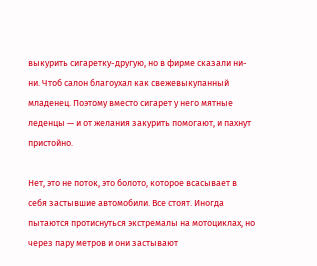выкурить сигаретку-другую, но в фирме сказали ни-ни. Чтоб салон благоухал как свежевыкупанный младенец. Поэтому вместо сигарет у него мятные леденцы — и от желания закурить помогают, и пахнут пристойно.

Нет, это не поток, это болото, которое всасывает в себя застывшие автомобили. Все стоят. Иногда пытаются протиснуться экстремалы на мотоциклах, но через пару метров и они застывают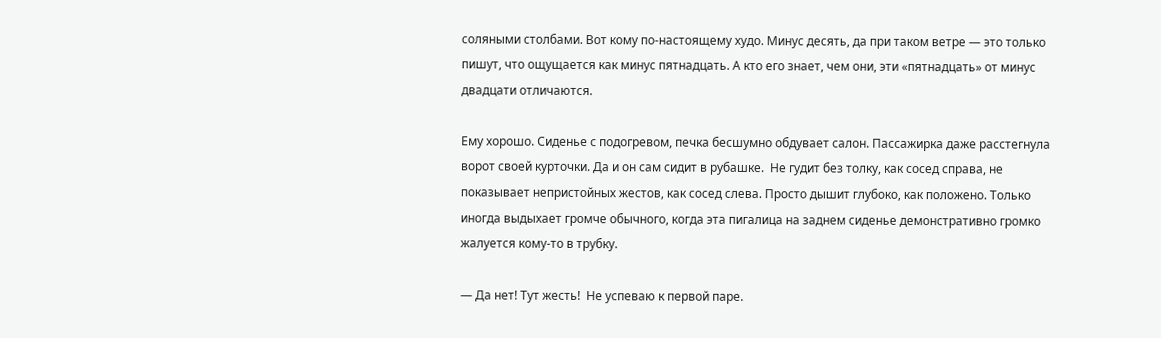соляными столбами. Вот кому по-настоящему худо. Минус десять, да при таком ветре — это только пишут, что ощущается как минус пятнадцать. А кто его знает, чем они, эти «пятнадцать» от минус двадцати отличаются.

Ему хорошо. Сиденье с подогревом, печка бесшумно обдувает салон. Пассажирка даже расстегнула ворот своей курточки. Да и он сам сидит в рубашке.  Не гудит без толку, как сосед справа, не показывает непристойных жестов, как сосед слева. Просто дышит глубоко, как положено. Только иногда выдыхает громче обычного, когда эта пигалица на заднем сиденье демонстративно громко жалуется кому-то в трубку.

— Да нет! Тут жесть!  Не успеваю к первой паре.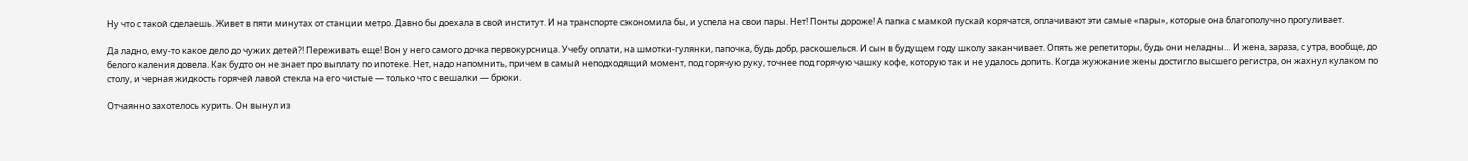Ну что с такой сделаешь. Живет в пяти минутах от станции метро. Давно бы доехала в свой институт. И на транспорте сэкономила бы, и успела на свои пары. Нет! Понты дороже! А папка с мамкой пускай корячатся, оплачивают эти самые «пары», которые она благополучно прогуливает.

Да ладно, ему-то какое дело до чужих детей?! Переживать еще! Вон у него самого дочка первокурсница. Учебу оплати, на шмотки-гулянки, папочка, будь добр, раскошелься. И сын в будущем году школу заканчивает. Опять же репетиторы, будь они неладны… И жена, зараза, с утра, вообще, до белого каления довела. Как будто он не знает про выплату по ипотеке. Нет, надо напомнить, причем в самый неподходящий момент, под горячую руку, точнее под горячую чашку кофе, которую так и не удалось допить. Когда жужжание жены достигло высшего регистра, он жахнул кулаком по столу, и черная жидкость горячей лавой стекла на его чистые — только что с вешалки — брюки.

Отчаянно захотелось курить. Он вынул из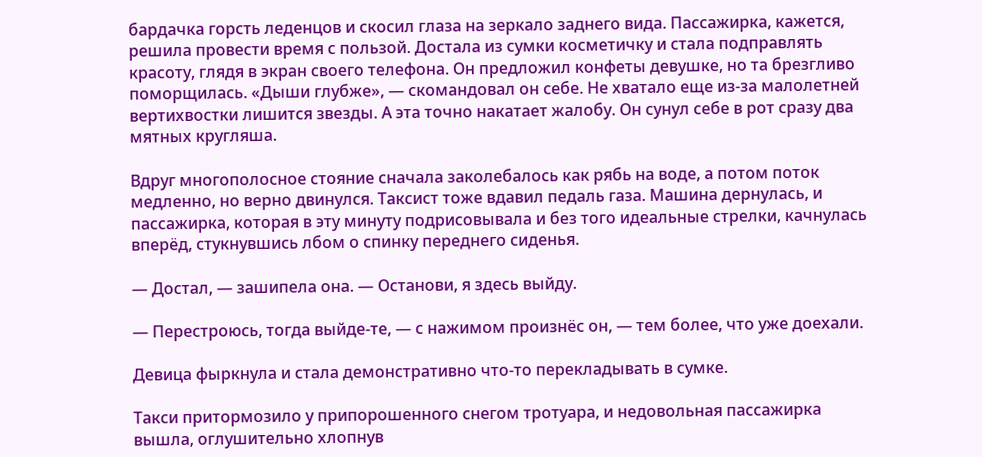бардачка горсть леденцов и скосил глаза на зеркало заднего вида. Пассажирка, кажется, решила провести время с пользой. Достала из сумки косметичку и стала подправлять красоту, глядя в экран своего телефона. Он предложил конфеты девушке, но та брезгливо поморщилась. «Дыши глубже», — скомандовал он себе. Не хватало еще из-за малолетней вертихвостки лишится звезды. А эта точно накатает жалобу. Он сунул себе в рот сразу два мятных кругляша.

Вдруг многополосное стояние сначала заколебалось как рябь на воде, а потом поток медленно, но верно двинулся. Таксист тоже вдавил педаль газа. Машина дернулась, и пассажирка, которая в эту минуту подрисовывала и без того идеальные стрелки, качнулась вперёд, стукнувшись лбом о спинку переднего сиденья.

— Достал, — зашипела она. — Останови, я здесь выйду.

— Перестроюсь, тогда выйде-те, — с нажимом произнёс он, — тем более, что уже доехали.

Девица фыркнула и стала демонстративно что-то перекладывать в сумке.

Такси притормозило у припорошенного снегом тротуара, и недовольная пассажирка вышла, оглушительно хлопнув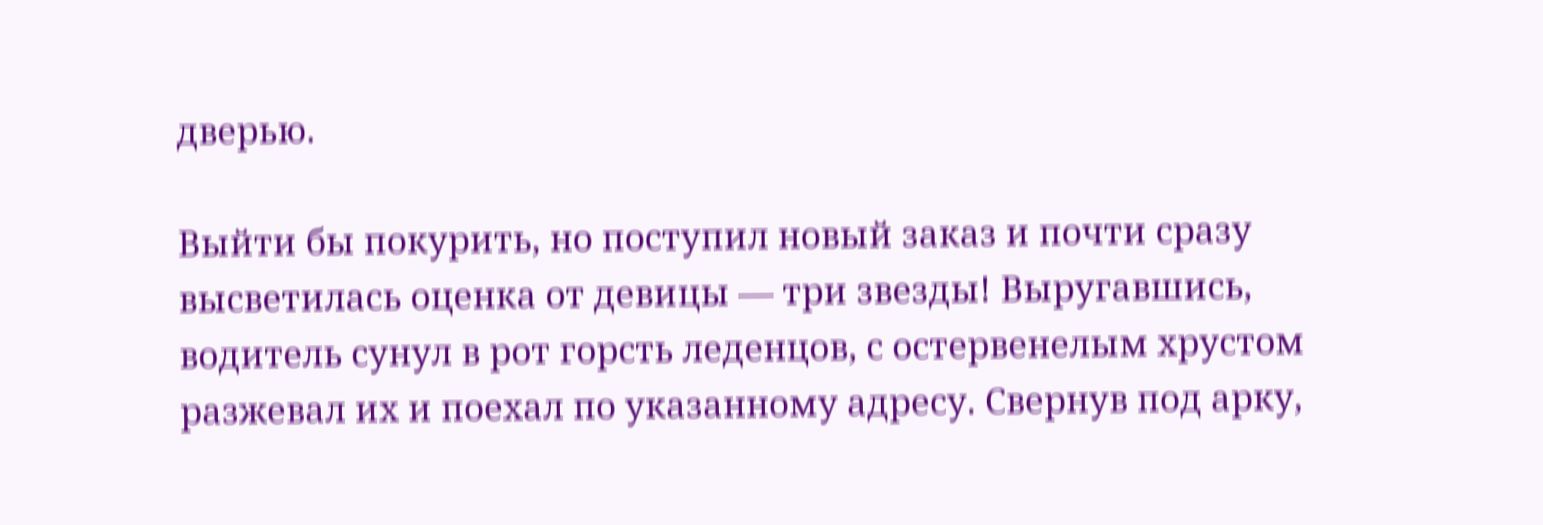дверью.

Выйти бы покурить, но поступил новый заказ и почти сразу высветилась оценка от девицы — три звезды! Выругавшись, водитель сунул в рот горсть леденцов, с остервенелым хрустом разжевал их и поехал по указанному адресу. Свернув под арку,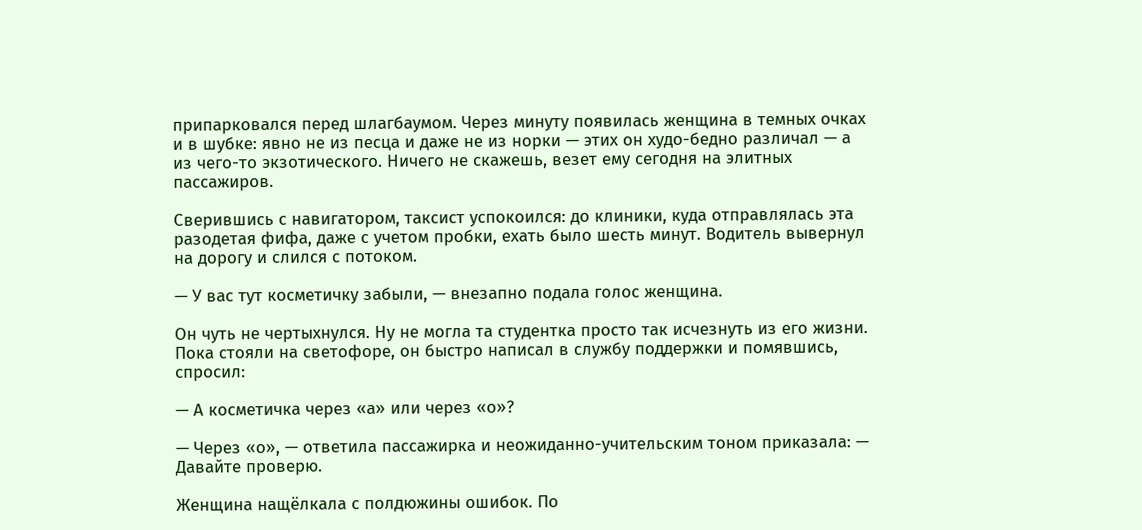припарковался перед шлагбаумом. Через минуту появилась женщина в темных очках и в шубке: явно не из песца и даже не из норки — этих он худо-бедно различал — а из чего-то экзотического. Ничего не скажешь, везет ему сегодня на элитных пассажиров.

Сверившись с навигатором, таксист успокоился: до клиники, куда отправлялась эта разодетая фифа, даже с учетом пробки, ехать было шесть минут. Водитель вывернул на дорогу и слился с потоком.

— У вас тут косметичку забыли, — внезапно подала голос женщина.

Он чуть не чертыхнулся. Ну не могла та студентка просто так исчезнуть из его жизни. Пока стояли на светофоре, он быстро написал в службу поддержки и помявшись, спросил:

— А косметичка через «а» или через «о»?

— Через «о», — ответила пассажирка и неожиданно-учительским тоном приказала: — Давайте проверю.

Женщина нащёлкала с полдюжины ошибок. По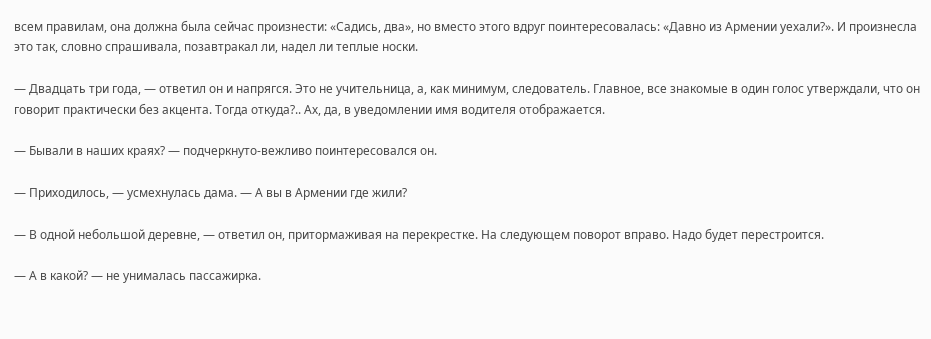всем правилам, она должна была сейчас произнести: «Садись, два», но вместо этого вдруг поинтересовалась: «Давно из Армении уехали?». И произнесла это так, словно спрашивала, позавтракал ли, надел ли теплые носки.

— Двадцать три года, — ответил он и напрягся. Это не учительница, а, как минимум, следователь. Главное, все знакомые в один голос утверждали, что он говорит практически без акцента. Тогда откуда?.. Ах, да, в уведомлении имя водителя отображается.

— Бывали в наших краях? — подчеркнуто-вежливо поинтересовался он.

— Приходилось, — усмехнулась дама. — А вы в Армении где жили?

— В одной небольшой деревне, — ответил он, притормаживая на перекрестке. На следующем поворот вправо. Надо будет перестроится.

— А в какой? — не унималась пассажирка.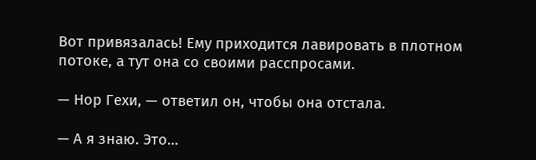Вот привязалась! Ему приходится лавировать в плотном потоке, а тут она со своими расспросами.

— Нор Гехи, — ответил он, чтобы она отстала.

— А я знаю. Это…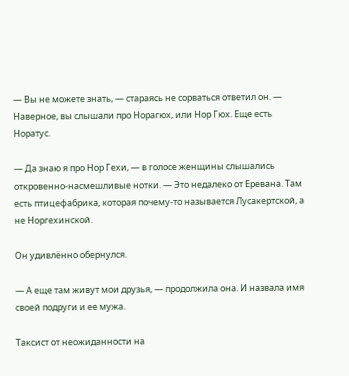— Вы не можете знать, — стараясь не сорваться ответил он. —  Наверное, вы слышали про Норагюх, или Нор Гюх. Еще есть Норатус.

— Да знаю я про Нор Гехи, — в голосе женщины слышались откровенно-насмешливые нотки. — Это недалеко от Еревана. Там есть птицефабрика, которая почему-то называется Лусакертской, а не Норгехинской.

Он удивлённо обернулся.

— А еще там живут мои друзья, — продолжила она. И назвала имя своей подруги и ее мужа.

Таксист от неожиданности на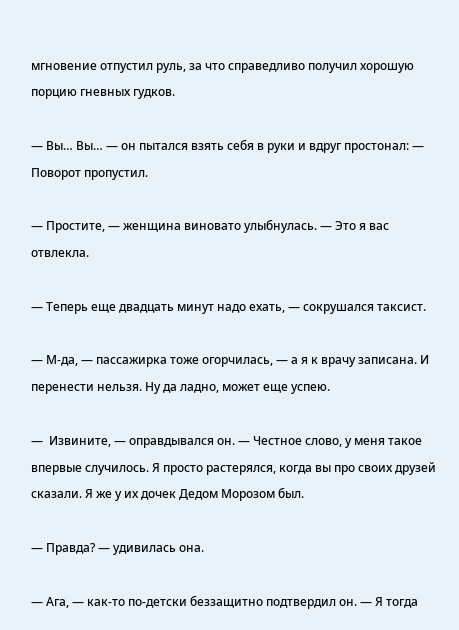мгновение отпустил руль, за что справедливо получил хорошую порцию гневных гудков.

— Вы… Вы… — он пытался взять себя в руки и вдруг простонал: — Поворот пропустил.

— Простите, — женщина виновато улыбнулась. — Это я вас отвлекла.

— Теперь еще двадцать минут надо ехать, — сокрушался таксист.

— М-да, — пассажирка тоже огорчилась, — а я к врачу записана. И перенести нельзя. Ну да ладно, может еще успею.

—  Извините, — оправдывался он. — Честное слово, у меня такое впервые случилось. Я просто растерялся, когда вы про своих друзей сказали. Я же у их дочек Дедом Морозом был.

— Правда? — удивилась она.

— Ага, — как-то по-детски беззащитно подтвердил он. — Я тогда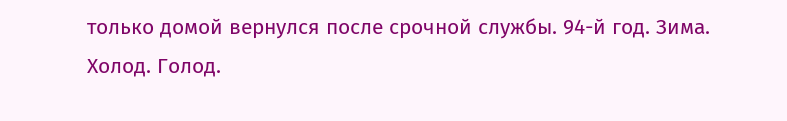только домой вернулся после срочной службы. 94-й год. Зима. Холод. Голод.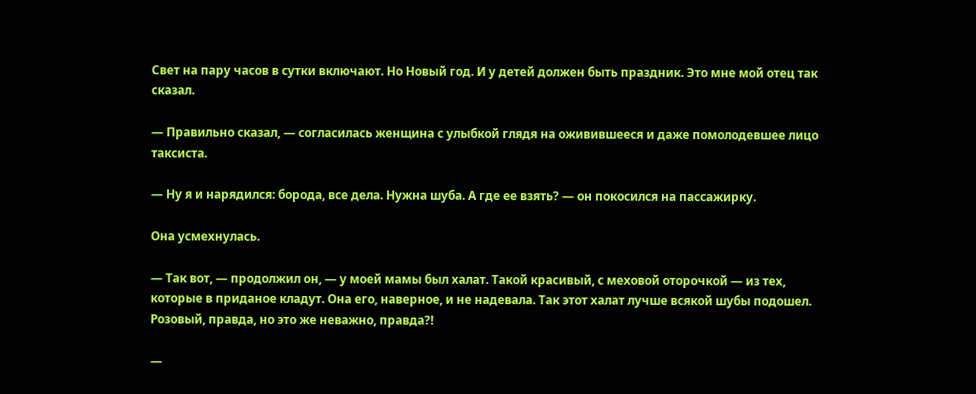Свет на пару часов в сутки включают. Но Новый год. И у детей должен быть праздник. Это мне мой отец так сказал.

— Правильно сказал, — согласилась женщина с улыбкой глядя на оживившееся и даже помолодевшее лицо таксиста.

— Ну я и нарядился: борода, все дела. Нужна шуба. А где ее взять? — он покосился на пассажирку.

Она усмехнулась.

— Так вот, — продолжил он, — у моей мамы был халат. Такой красивый, с меховой оторочкой — из тех, которые в приданое кладут. Она его, наверное, и не надевала. Так этот халат лучше всякой шубы подошел. Розовый, правда, но это же неважно, правда?!

—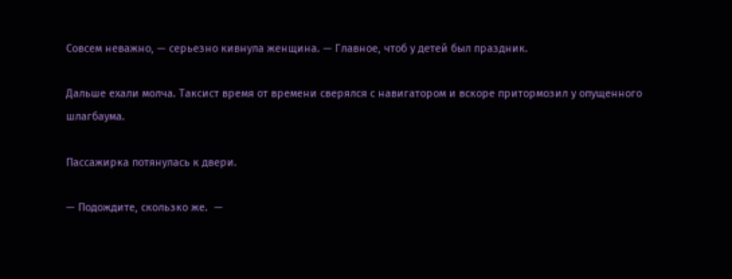Совсем неважно, — серьезно кивнула женщина. — Главное, чтоб у детей был праздник.

Дальше ехали молча. Таксист время от времени сверялся с навигатором и вскоре притормозил у опущенного шлагбаума.

Пассажирка потянулась к двери.

— Подождите, скользко же.  —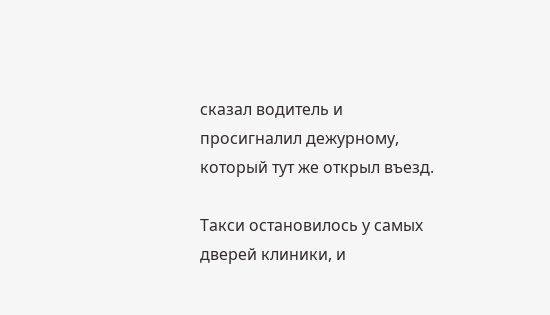сказал водитель и просигналил дежурному, который тут же открыл въезд.

Такси остановилось у самых дверей клиники, и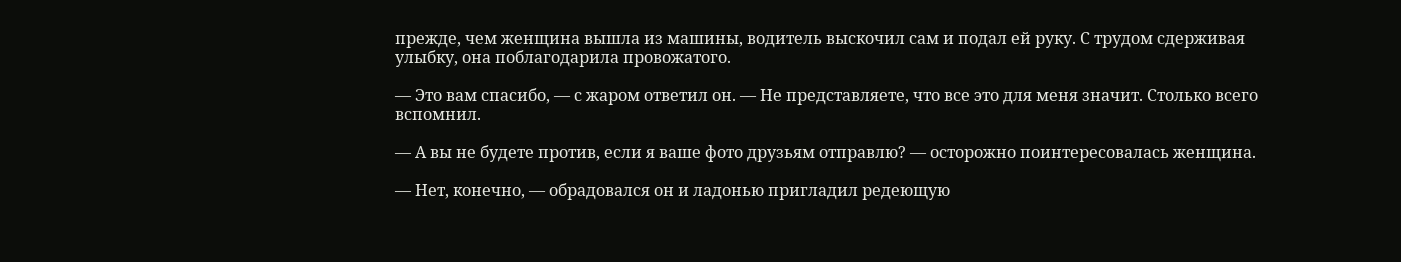прежде, чем женщина вышла из машины, водитель выскочил сам и подал ей руку. С трудом сдерживая улыбку, она поблагодарила провожатого.

— Это вам спасибо, — с жаром ответил он. — Не представляете, что все это для меня значит. Столько всего вспомнил.

— А вы не будете против, если я ваше фото друзьям отправлю? — осторожно поинтересовалась женщина.

— Нет, конечно, — обрадовался он и ладонью пригладил редеющую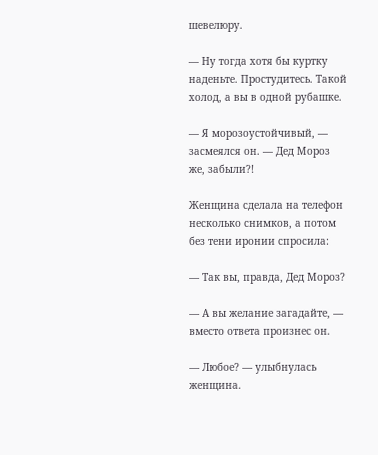шевелюру.

— Ну тогда хотя бы куртку наденьте. Простудитесь. Такой холод, а вы в одной рубашке.

— Я морозоустойчивый, — засмеялся он. — Дед Мороз же, забыли?!

Женщина сделала на телефон несколько снимков, а потом без тени иронии спросила:

— Так вы, правда, Дед Мороз?

— А вы желание загадайте, — вместо ответа произнес он.

— Любое? — улыбнулась женщина.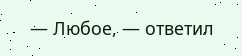— Любое, — ответил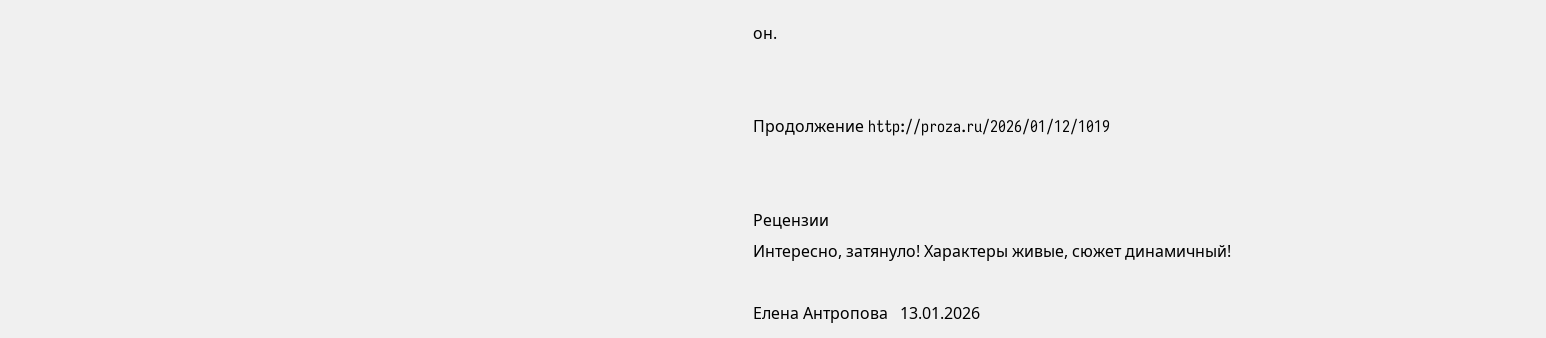он.


Продолжение http://proza.ru/2026/01/12/1019


Рецензии
Интересно, затянуло! Характеры живые, сюжет динамичный!

Елена Антропова   13.01.2026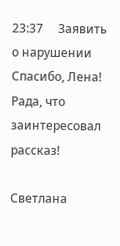23:37     Заявить о нарушении
Спасибо, Лена! Рада, что заинтересовал рассказ!

Светлана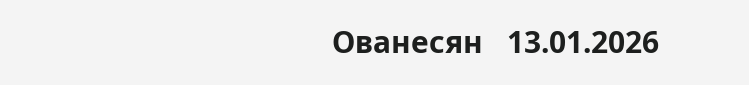Ованесян   13.01.2026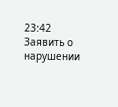23:42   Заявить о нарушении